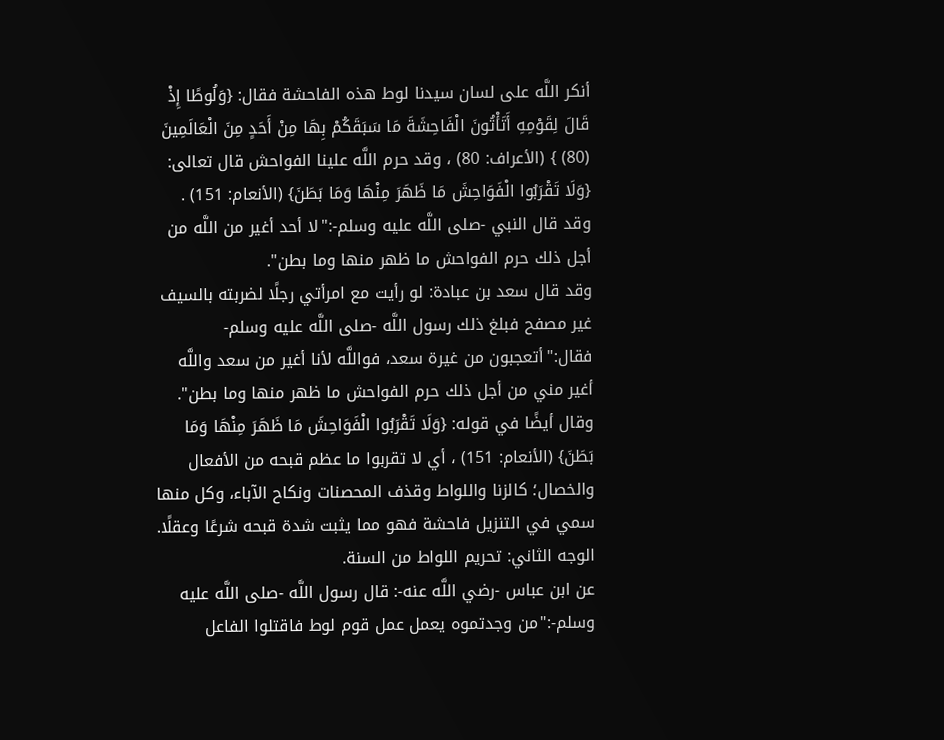أنكر اللَّه على لسان سيدنا لوط هذه الفاحشة فقال: {وَلُوطًا إِذْ قَالَ لِقَوْمِهِ أَتَأْتُونَ الْفَاحِشَةَ مَا سَبَقَكُمْ بِهَا مِنْ أَحَدٍ مِنَ الْعَالَمِينَ (80) } (الأعراف: 80) ، وقد حرم اللَّه علينا الفواحش قال تعالى: {وَلَا تَقْرَبُوا الْفَوَاحِشَ مَا ظَهَرَ مِنْهَا وَمَا بَطَنَ} (الأنعام: 151) .
وقد قال النبي -صلى اللَّه عليه وسلم-:"لا أحد أغير من اللَّه من أجل ذلك حرم الفواحش ما ظهر منها وما بطن".
وقد قال سعد بن عبادة: لو رأيت مع امرأتي رجلًا لضربته بالسيف غير مصفح فبلغ ذلك رسول اللَّه -صلى اللَّه عليه وسلم- فقال:"أتعجبون من غيرة سعد، فواللَّه لأنا أغير من سعد واللَّه أغير مني من أجل ذلك حرم الفواحش ما ظهر منها وما بطن".
وقال أيضًا في قوله: {وَلَا تَقْرَبُوا الْفَوَاحِشَ مَا ظَهَرَ مِنْهَا وَمَا بَطَنَ} (الأنعام: 151) ، أي لا تقربوا ما عظم قبحه من الأفعال والخصال؛ كالزنا واللواط وقذف المحصنات ونكاح الآباء، وكل منها سمي في التنزيل فاحشة فهو مما يثبت شدة قبحه شرعًا وعقلًا.
الوجه الثاني: تحريم اللواط من السنة.
عن ابن عباس -رضي اللَّه عنه-: قال رسول اللَّه -صلى اللَّه عليه وسلم-:"من وجدتموه يعمل عمل قوم لوط فاقتلوا الفاعل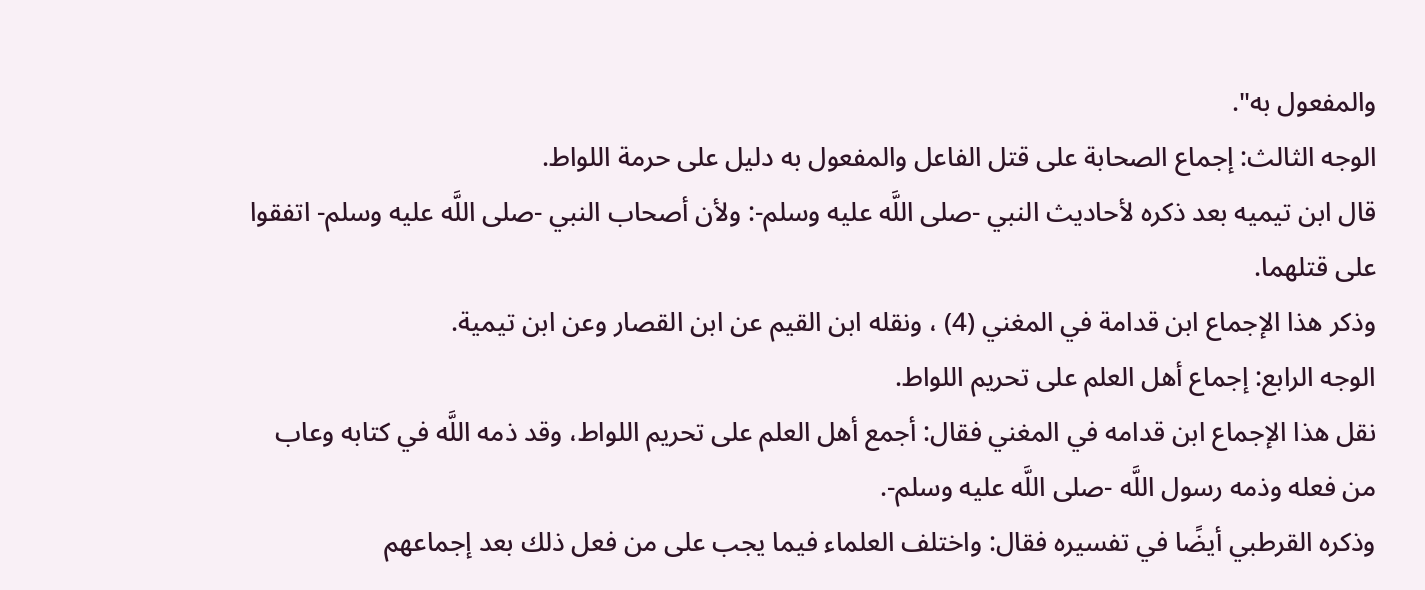والمفعول به".
الوجه الثالث: إجماع الصحابة على قتل الفاعل والمفعول به دليل على حرمة اللواط.
قال ابن تيميه بعد ذكره لأحاديث النبي -صلى اللَّه عليه وسلم-: ولأن أصحاب النبي -صلى اللَّه عليه وسلم- اتفقوا على قتلهما.
وذكر هذا الإجماع ابن قدامة في المغني (4) ، ونقله ابن القيم عن ابن القصار وعن ابن تيمية.
الوجه الرابع: إجماع أهل العلم على تحريم اللواط.
نقل هذا الإجماع ابن قدامه في المغني فقال: أجمع أهل العلم على تحريم اللواط، وقد ذمه اللَّه في كتابه وعاب من فعله وذمه رسول اللَّه -صلى اللَّه عليه وسلم-.
وذكره القرطبي أيضًا في تفسيره فقال: واختلف العلماء فيما يجب على من فعل ذلك بعد إجماعهم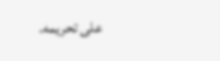على تحريمه.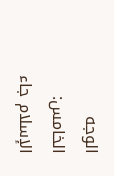الوجه الخامس: الإسلام جاء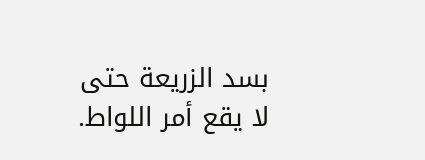بسد الزريعة حتى لا يقع أمر اللواط.